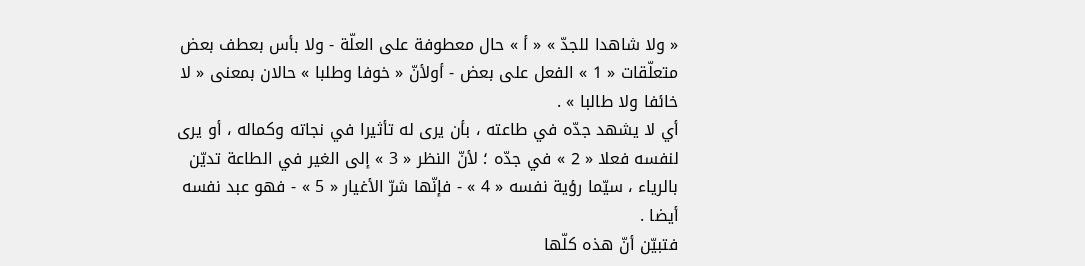« ولا شاهدا للجدّ » « أ » حال معطوفة على العلّة - ولا بأس بعطف بعض متعلّقات « 1 » الفعل على بعض - أولأنّ « خوفا وطلبا » حالان بمعنى « لا خائفا ولا طالبا » .
أي لا يشهد جدّه في طاعته ، بأن يرى له تأثيرا في نجاته وكماله ، أو يرى لنفسه فعلا « 2 » في جدّه ؛ لأنّ النظر « 3 » إلى الغير في الطاعة تديّن بالرياء ، سيّما رؤية نفسه « 4 » - فإنّها شرّ الأغيار « 5 » - فهو عبد نفسه أيضا .
فتبيّن أنّ هذه كلّها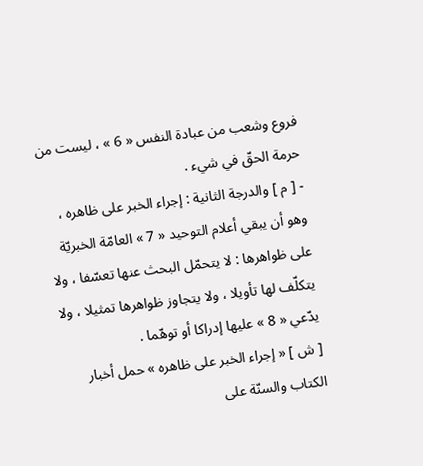فروع وشعب من عبادة النفس « 6 » ، ليست من حرمة الحقّ في شيء .
- [ م ] والدرجة الثانية : إجراء الخبر على ظاهره ، وهو أن يبقي أعلام التوحيد « 7 » العامّة الخبريّة على ظواهرها : لا يتحمّل البحث عنها تعسّفا ، ولا يتكلّف لها تأويلا ، ولا يتجاوز ظواهرها تمثيلا ، ولا يدّعي « 8 » عليها إدراكا أو توهّما .
[ ش ] « إجراء الخبر على ظاهره » حمل أخبار الكتاب والسنّة على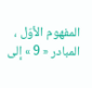المفهوم الأوّل ، المبادر « 9 » إلى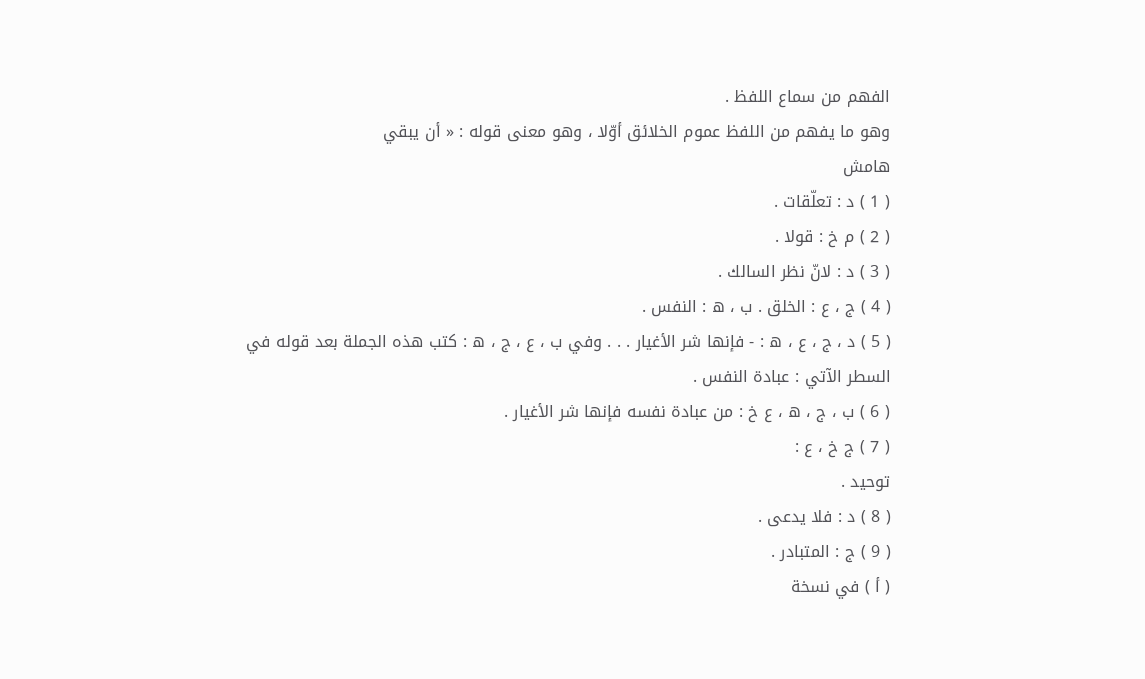الفهم من سماع اللفظ .
وهو ما يفهم من اللفظ عموم الخلائق أوّلا ، وهو معنى قوله : « أن يبقي
هامش
( 1 ) د : تعلّقات .
( 2 ) م خ : قولا .
( 3 ) د : لانّ نظر السالك .
( 4 ) ج ، ع : الخلق . ب ، ه : النفس .
( 5 ) د ، ج ، ع ، ه : - فإنها شر الأغيار . . . وفي ب ، ع ، ج ، ه : كتب هذه الجملة بعد قوله في السطر الآتي : عبادة النفس .
( 6 ) ب ، ج ، ه ، ع خ : من عبادة نفسه فإنها شر الأغيار .
( 7 ) ج خ ، ع :
توحيد .
( 8 ) د : فلا يدعى .
( 9 ) ج : المتبادر .
( أ ) في نسخة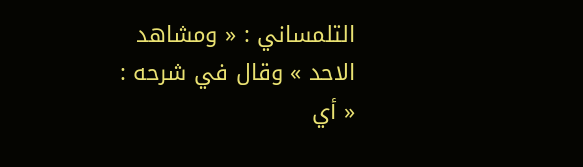التلمساني : « ومشاهد الاحد » وقال في شرحه : « أي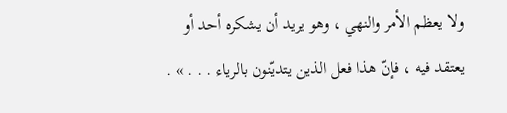ولا يعظم الأمر والنهي ، وهو يريد أن يشكره أحد أو يعتقد فيه ، فإنّ هذا فعل الذين يتديّنون بالرياء . . . » .